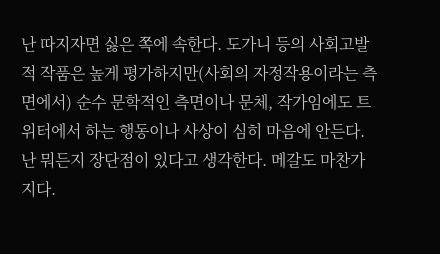난 따지자면 싫은 쪽에 속한다. 도가니 등의 사회고발적 작품은 높게 평가하지만(사회의 자정작용이라는 측면에서) 순수 문학적인 측면이나 문체, 작가임에도 트위터에서 하는 행동이나 사상이 심히 마음에 안든다.
난 뭐든지 장단점이 있다고 생각한다. 메갈도 마찬가지다.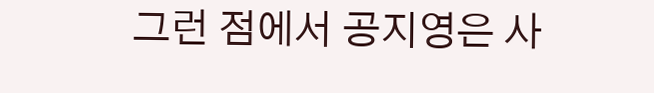그런 점에서 공지영은 사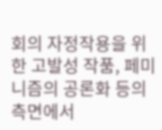회의 자정작용을 위한 고발성 작품, 페미니즘의 공론화 등의 측면에서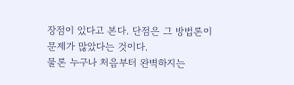장점이 있다고 본다. 단점은 그 방법론이 문제가 많았다는 것이다.
물론 누구나 처음부터 완벽하지는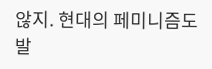않지. 현대의 페미니즘도 발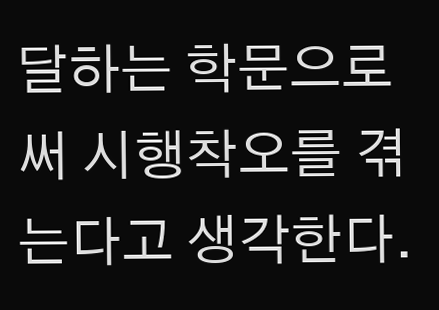달하는 학문으로써 시행착오를 겪는다고 생각한다.